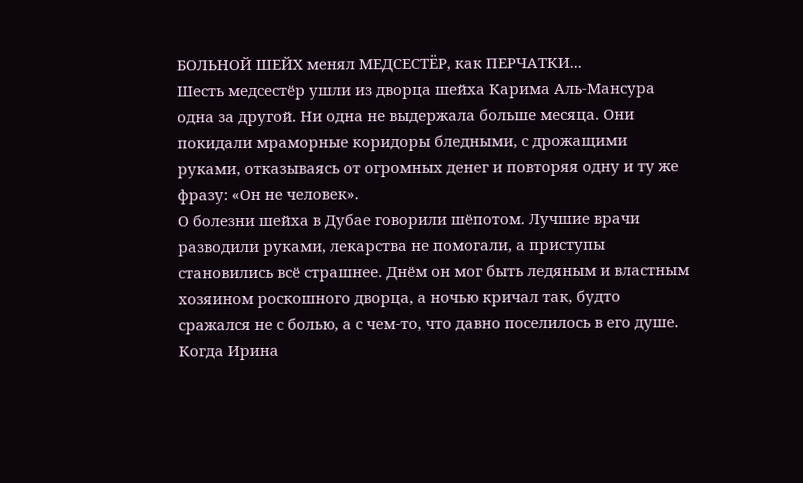БОЛЬНОЙ ШЕЙХ менял МЕДСЕСТЁР, как ПЕРЧАТКИ...
Шесть медсестёр ушли из дворца шейха Карима Аль-Мансура одна за другой. Ни одна не выдержала больше месяца. Они покидали мраморные коридоры бледными, с дрожащими руками, отказываясь от огромных денег и повторяя одну и ту же фразу: «Он не человек».
О болезни шейха в Дубае говорили шёпотом. Лучшие врачи разводили руками, лекарства не помогали, а приступы становились всё страшнее. Днём он мог быть ледяным и властным хозяином роскошного дворца, а ночью кричал так, будто сражался не с болью, а с чем-то, что давно поселилось в его душе.
Когда Ирина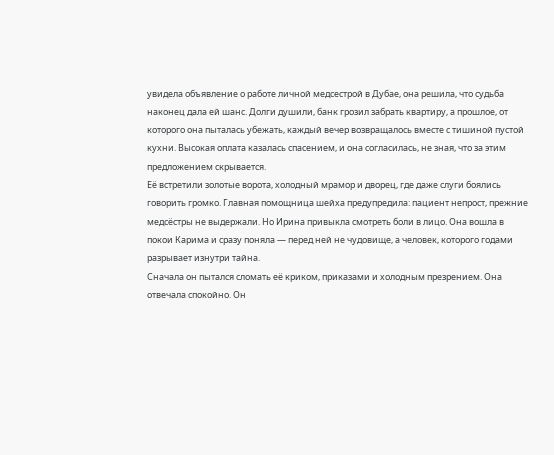увидела объявление о работе личной медсестрой в Дубае, она решила, что судьба наконец дала ей шанс. Долги душили, банк грозил забрать квартиру, а прошлое, от которого она пыталась убежать, каждый вечер возвращалось вместе с тишиной пустой кухни. Высокая оплата казалась спасением, и она согласилась, не зная, что за этим предложением скрывается.
Её встретили золотые ворота, холодный мрамор и дворец, где даже слуги боялись говорить громко. Главная помощница шейха предупредила: пациент непрост, прежние медсёстры не выдержали. Но Ирина привыкла смотреть боли в лицо. Она вошла в покои Карима и сразу поняла — перед ней не чудовище, а человек, которого годами разрывает изнутри тайна.
Сначала он пытался сломать её криком, приказами и холодным презрением. Она отвечала спокойно. Он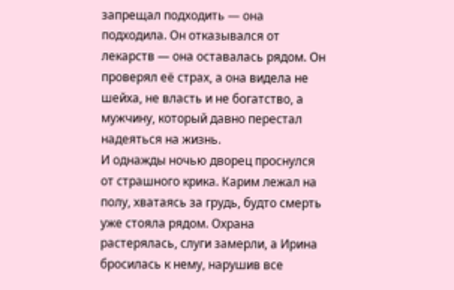запрещал подходить — она подходила. Он отказывался от лекарств — она оставалась рядом. Он проверял её страх, а она видела не шейха, не власть и не богатство, а мужчину, который давно перестал надеяться на жизнь.
И однажды ночью дворец проснулся от страшного крика. Карим лежал на полу, хватаясь за грудь, будто смерть уже стояла рядом. Охрана растерялась, слуги замерли, а Ирина бросилась к нему, нарушив все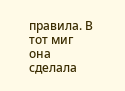правила. В тот миг она сделала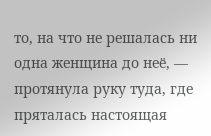то, на что не решалась ни одна женщина до неё, — протянула руку туда, где пряталась настоящая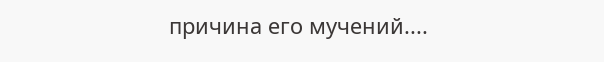причина его мучений....